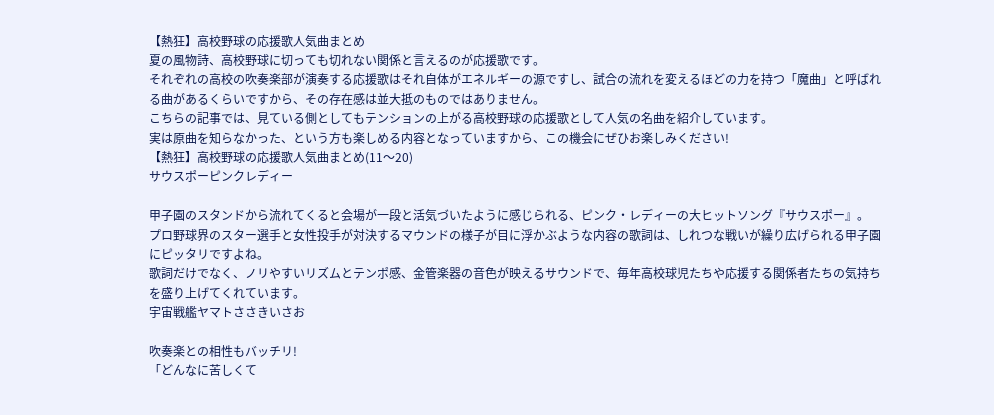【熱狂】高校野球の応援歌人気曲まとめ
夏の風物詩、高校野球に切っても切れない関係と言えるのが応援歌です。
それぞれの高校の吹奏楽部が演奏する応援歌はそれ自体がエネルギーの源ですし、試合の流れを変えるほどの力を持つ「魔曲」と呼ばれる曲があるくらいですから、その存在感は並大抵のものではありません。
こちらの記事では、見ている側としてもテンションの上がる高校野球の応援歌として人気の名曲を紹介しています。
実は原曲を知らなかった、という方も楽しめる内容となっていますから、この機会にぜひお楽しみください!
【熱狂】高校野球の応援歌人気曲まとめ(11〜20)
サウスポーピンクレディー

甲子園のスタンドから流れてくると会場が一段と活気づいたように感じられる、ピンク・レディーの大ヒットソング『サウスポー』。
プロ野球界のスター選手と女性投手が対決するマウンドの様子が目に浮かぶような内容の歌詞は、しれつな戦いが繰り広げられる甲子園にピッタリですよね。
歌詞だけでなく、ノリやすいリズムとテンポ感、金管楽器の音色が映えるサウンドで、毎年高校球児たちや応援する関係者たちの気持ちを盛り上げてくれています。
宇宙戦艦ヤマトささきいさお

吹奏楽との相性もバッチリ!
「どんなに苦しくて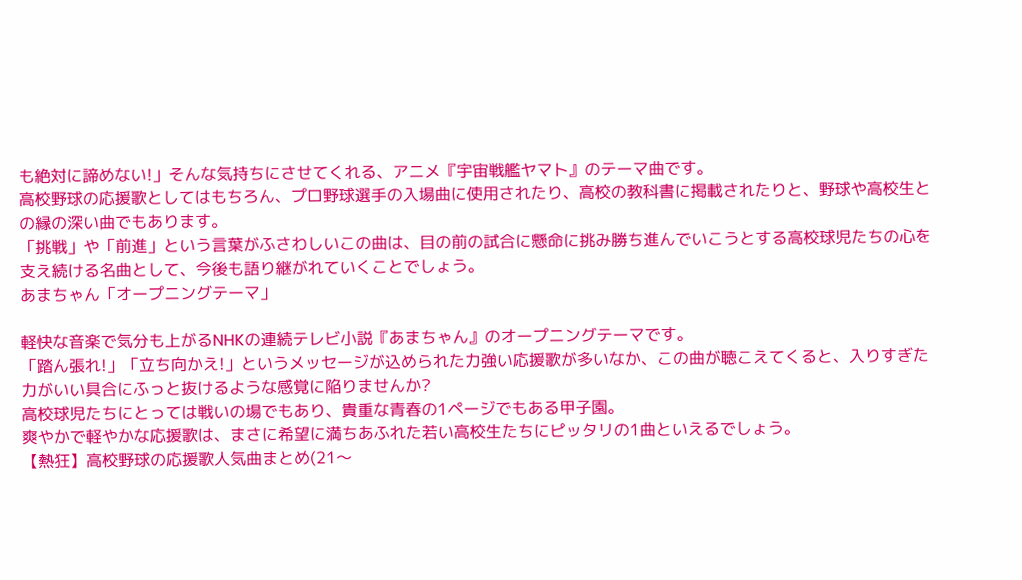も絶対に諦めない!」そんな気持ちにさせてくれる、アニメ『宇宙戦艦ヤマト』のテーマ曲です。
高校野球の応援歌としてはもちろん、プロ野球選手の入場曲に使用されたり、高校の教科書に掲載されたりと、野球や高校生との縁の深い曲でもあります。
「挑戦」や「前進」という言葉がふさわしいこの曲は、目の前の試合に懸命に挑み勝ち進んでいこうとする高校球児たちの心を支え続ける名曲として、今後も語り継がれていくことでしょう。
あまちゃん「オープニングテーマ」

軽快な音楽で気分も上がるNHKの連続テレビ小説『あまちゃん』のオープニングテーマです。
「踏ん張れ!」「立ち向かえ!」というメッセージが込められた力強い応援歌が多いなか、この曲が聴こえてくると、入りすぎた力がいい具合にふっと抜けるような感覚に陥りませんか?
高校球児たちにとっては戦いの場でもあり、貴重な青春の1ページでもある甲子園。
爽やかで軽やかな応援歌は、まさに希望に満ちあふれた若い高校生たちにピッタリの1曲といえるでしょう。
【熱狂】高校野球の応援歌人気曲まとめ(21〜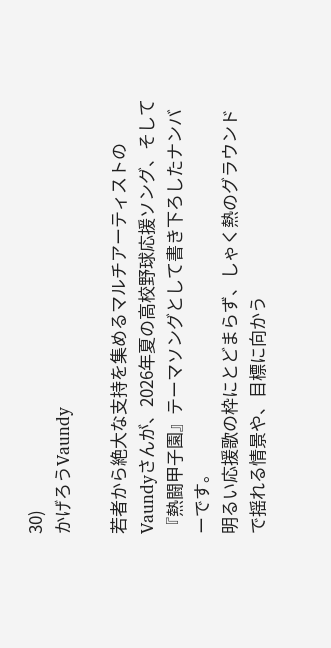30)
かげろうVaundy

若者から絶大な支持を集めるマルチアーティストのVaundyさんが、2026年夏の高校野球応援ソング、そして『熱闘甲子園』テーマソングとして書き下ろしたナンバーです。
明るい応援歌の枠にとどまらず、しゃく熱のグラウンドで揺れる情景や、目標に向かう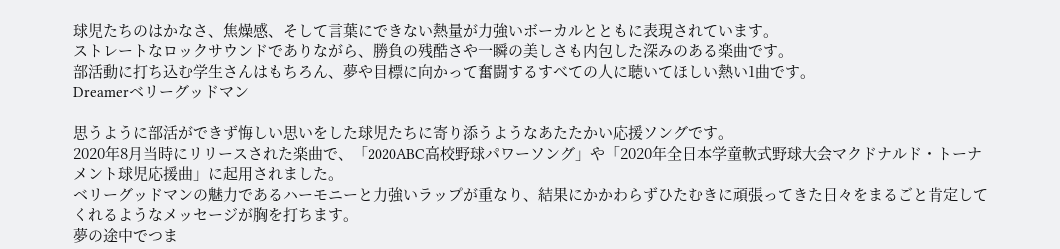球児たちのはかなさ、焦燥感、そして言葉にできない熱量が力強いボーカルとともに表現されています。
ストレートなロックサウンドでありながら、勝負の残酷さや一瞬の美しさも内包した深みのある楽曲です。
部活動に打ち込む学生さんはもちろん、夢や目標に向かって奮闘するすべての人に聴いてほしい熱い1曲です。
Dreamerベリーグッドマン

思うように部活ができず悔しい思いをした球児たちに寄り添うようなあたたかい応援ソングです。
2020年8月当時にリリースされた楽曲で、「2020ABC高校野球パワーソング」や「2020年全日本学童軟式野球大会マクドナルド・トーナメント球児応援曲」に起用されました。
ベリーグッドマンの魅力であるハーモニーと力強いラップが重なり、結果にかかわらずひたむきに頑張ってきた日々をまるごと肯定してくれるようなメッセージが胸を打ちます。
夢の途中でつま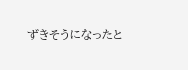ずきそうになったと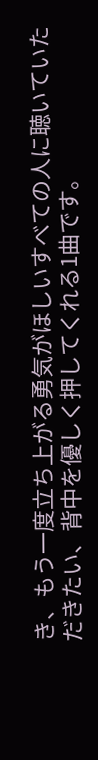き、もう一度立ち上がる勇気がほしいすべての人に聴いていただきたい、背中を優しく押してくれる1曲です。